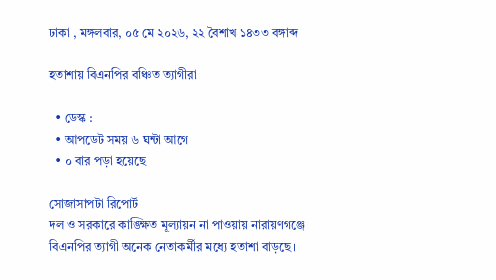ঢাকা , মঙ্গলবার, ০৫ মে ২০২৬, ২২ বৈশাখ ১৪৩৩ বঙ্গাব্দ

হতাশায় বিএনপির বঞ্চিত ত্যাগীরা

  • ডেস্ক :
  • আপডেট সময় ৬ ঘন্টা আগে
  • ০ বার পড়া হয়েছে

সোজাসাপটা রিপোর্ট
দল ও সরকারে কাঙ্ক্ষিত মূল্যায়ন না পাওয়ায় নারায়ণগঞ্জে বিএনপির ত্যাগী অনেক নেতাকর্মীর মধ্যে হতাশা বাড়ছে।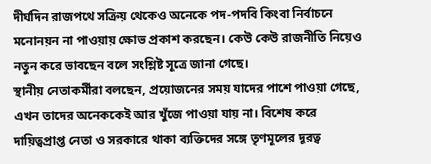দীর্ঘদিন রাজপথে সক্রিয় থেকেও অনেকে পদ-পদবি কিংবা নির্বাচনে মনোনয়ন না পাওয়ায় ক্ষোভ প্রকাশ করছেন। কেউ কেউ রাজনীতি নিয়েও নতুন করে ভাবছেন বলে সংশ্লিষ্ট সূত্রে জানা গেছে।
স্থানীয় নেতাকর্মীরা বলছেন, প্রয়োজনের সময় যাদের পাশে পাওয়া গেছে, এখন তাদের অনেককেই আর খুঁজে পাওয়া যায় না। বিশেষ করে দায়িত্বপ্রাপ্ত নেতা ও সরকারে থাকা ব্যক্তিদের সঙ্গে তৃণমূলের দূরত্ব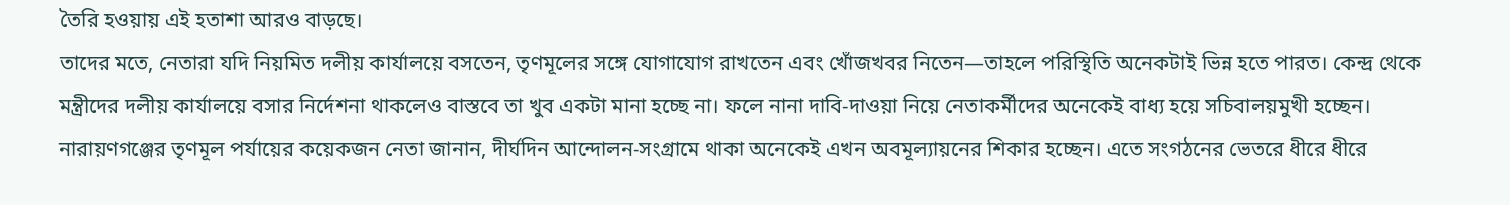তৈরি হওয়ায় এই হতাশা আরও বাড়ছে।
তাদের মতে, নেতারা যদি নিয়মিত দলীয় কার্যালয়ে বসতেন, তৃণমূলের সঙ্গে যোগাযোগ রাখতেন এবং খোঁজখবর নিতেন—তাহলে পরিস্থিতি অনেকটাই ভিন্ন হতে পারত। কেন্দ্র থেকে মন্ত্রীদের দলীয় কার্যালয়ে বসার নির্দেশনা থাকলেও বাস্তবে তা খুব একটা মানা হচ্ছে না। ফলে নানা দাবি-দাওয়া নিয়ে নেতাকর্মীদের অনেকেই বাধ্য হয়ে সচিবালয়মুখী হচ্ছেন।
নারায়ণগঞ্জের তৃণমূল পর্যায়ের কয়েকজন নেতা জানান, দীর্ঘদিন আন্দোলন-সংগ্রামে থাকা অনেকেই এখন অবমূল্যায়নের শিকার হচ্ছেন। এতে সংগঠনের ভেতরে ধীরে ধীরে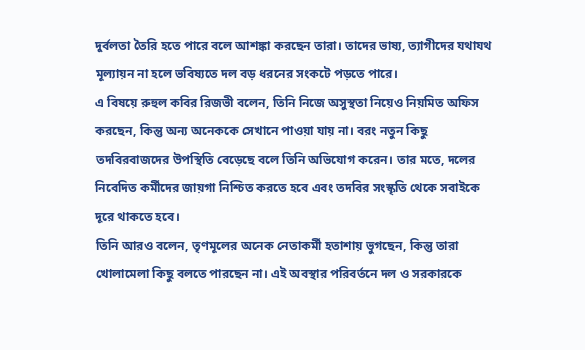দুর্বলতা তৈরি হতে পারে বলে আশঙ্কা করছেন তারা। তাদের ভাষ্য, ত্যাগীদের যথাযথ মূল্যায়ন না হলে ভবিষ্যতে দল বড় ধরনের সংকটে পড়তে পারে।
এ বিষয়ে রুহুল কবির রিজভী বলেন, তিনি নিজে অসুস্থতা নিয়েও নিয়মিত অফিস করছেন, কিন্তু অন্য অনেককে সেখানে পাওয়া যায় না। বরং নতুন কিছু তদবিরবাজদের উপস্থিতি বেড়েছে বলে তিনি অভিযোগ করেন। তার মতে, দলের নিবেদিত কর্মীদের জায়গা নিশ্চিত করতে হবে এবং তদবির সংস্কৃতি থেকে সবাইকে দূরে থাকতে হবে।
তিনি আরও বলেন, তৃণমূলের অনেক নেতাকর্মী হতাশায় ভুগছেন, কিন্তু তারা খোলামেলা কিছু বলতে পারছেন না। এই অবস্থার পরিবর্তনে দল ও সরকারকে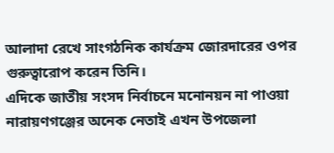আলাদা রেখে সাংগঠনিক কার্যক্রম জোরদারের ওপর গুরুত্বারোপ করেন তিনি।
এদিকে জাতীয় সংসদ নির্বাচনে মনোনয়ন না পাওয়া নারায়ণগঞ্জের অনেক নেতাই এখন উপজেলা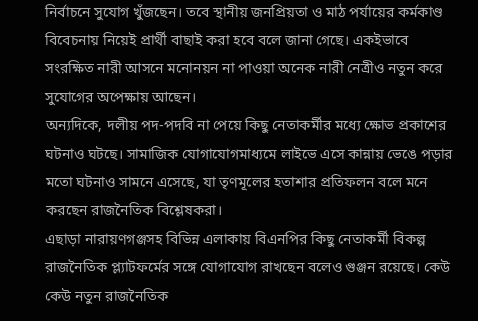নির্বাচনে সুযোগ খুঁজছেন। তবে স্থানীয় জনপ্রিয়তা ও মাঠ পর্যায়ের কর্মকাণ্ড বিবেচনায় নিয়েই প্রার্থী বাছাই করা হবে বলে জানা গেছে। একইভাবে সংরক্ষিত নারী আসনে মনোনয়ন না পাওয়া অনেক নারী নেত্রীও নতুন করে সুযোগের অপেক্ষায় আছেন।
অন্যদিকে, দলীয় পদ-পদবি না পেয়ে কিছু নেতাকর্মীর মধ্যে ক্ষোভ প্রকাশের ঘটনাও ঘটছে। সামাজিক যোগাযোগমাধ্যমে লাইভে এসে কান্নায় ভেঙে পড়ার মতো ঘটনাও সামনে এসেছে, যা তৃণমূলের হতাশার প্রতিফলন বলে মনে করছেন রাজনৈতিক বিশ্লেষকরা।
এছাড়া নারায়ণগঞ্জসহ বিভিন্ন এলাকায় বিএনপির কিছু নেতাকর্মী বিকল্প রাজনৈতিক প্ল্যাটফর্মের সঙ্গে যোগাযোগ রাখছেন বলেও গুঞ্জন রয়েছে। কেউ কেউ নতুন রাজনৈতিক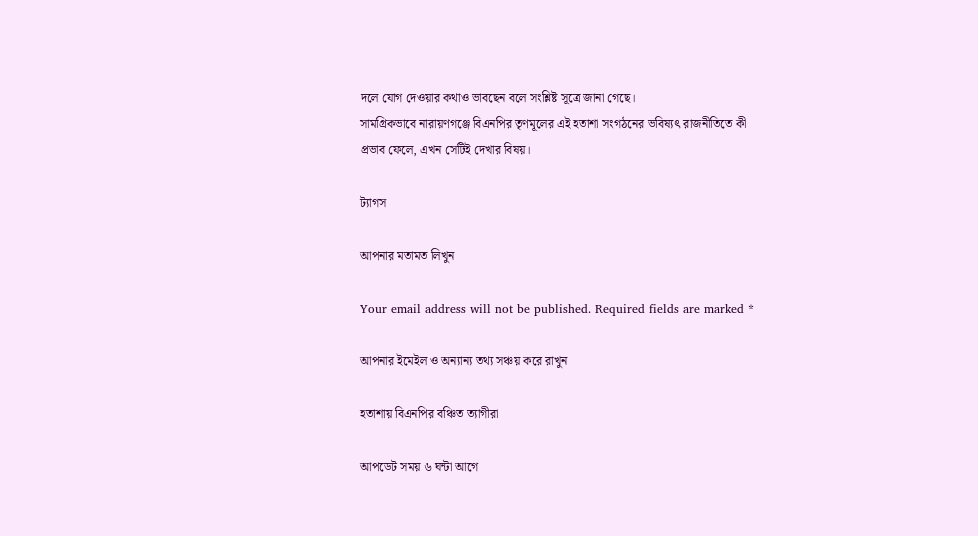দলে যোগ দেওয়ার কথাও ভাবছেন বলে সংশ্লিষ্ট সূত্রে জানা গেছে।
সামগ্রিকভাবে নারায়ণগঞ্জে বিএনপির তৃণমূলের এই হতাশা সংগঠনের ভবিষ্যৎ রাজনীতিতে কী প্রভাব ফেলে, এখন সেটিই দেখার বিষয়।

ট্যাগস

আপনার মতামত লিখুন

Your email address will not be published. Required fields are marked *

আপনার ইমেইল ও অন্যান্য তথ্য সঞ্চয় করে রাখুন

হতাশায় বিএনপির বঞ্চিত ত্যাগীরা

আপডেট সময় ৬ ঘন্টা আগে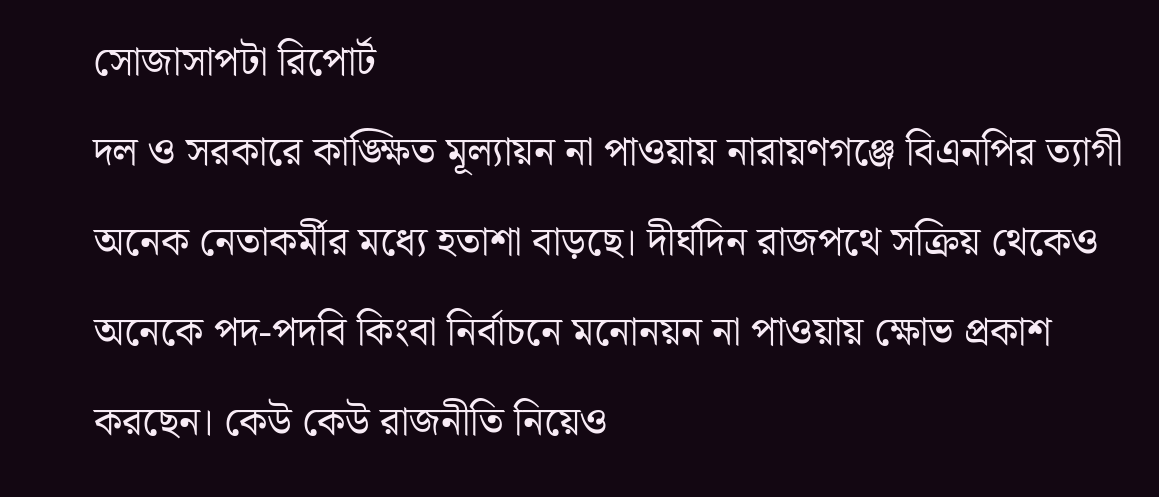সোজাসাপটা রিপোর্ট
দল ও সরকারে কাঙ্ক্ষিত মূল্যায়ন না পাওয়ায় নারায়ণগঞ্জে বিএনপির ত্যাগী অনেক নেতাকর্মীর মধ্যে হতাশা বাড়ছে। দীর্ঘদিন রাজপথে সক্রিয় থেকেও অনেকে পদ-পদবি কিংবা নির্বাচনে মনোনয়ন না পাওয়ায় ক্ষোভ প্রকাশ করছেন। কেউ কেউ রাজনীতি নিয়েও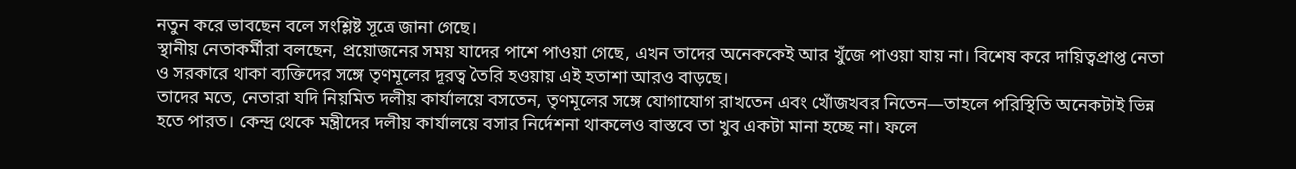নতুন করে ভাবছেন বলে সংশ্লিষ্ট সূত্রে জানা গেছে।
স্থানীয় নেতাকর্মীরা বলছেন, প্রয়োজনের সময় যাদের পাশে পাওয়া গেছে, এখন তাদের অনেককেই আর খুঁজে পাওয়া যায় না। বিশেষ করে দায়িত্বপ্রাপ্ত নেতা ও সরকারে থাকা ব্যক্তিদের সঙ্গে তৃণমূলের দূরত্ব তৈরি হওয়ায় এই হতাশা আরও বাড়ছে।
তাদের মতে, নেতারা যদি নিয়মিত দলীয় কার্যালয়ে বসতেন, তৃণমূলের সঙ্গে যোগাযোগ রাখতেন এবং খোঁজখবর নিতেন—তাহলে পরিস্থিতি অনেকটাই ভিন্ন হতে পারত। কেন্দ্র থেকে মন্ত্রীদের দলীয় কার্যালয়ে বসার নির্দেশনা থাকলেও বাস্তবে তা খুব একটা মানা হচ্ছে না। ফলে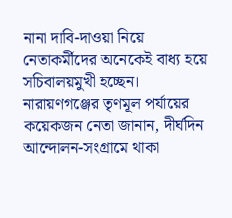নানা দাবি-দাওয়া নিয়ে নেতাকর্মীদের অনেকেই বাধ্য হয়ে সচিবালয়মুখী হচ্ছেন।
নারায়ণগঞ্জের তৃণমূল পর্যায়ের কয়েকজন নেতা জানান, দীর্ঘদিন আন্দোলন-সংগ্রামে থাকা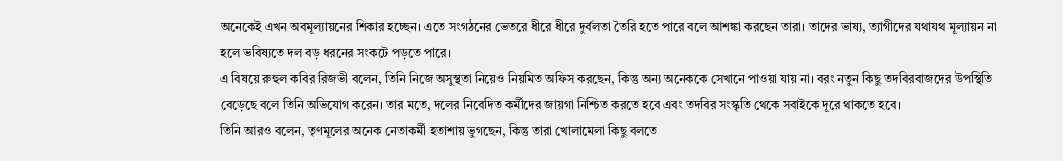অনেকেই এখন অবমূল্যায়নের শিকার হচ্ছেন। এতে সংগঠনের ভেতরে ধীরে ধীরে দুর্বলতা তৈরি হতে পারে বলে আশঙ্কা করছেন তারা। তাদের ভাষ্য, ত্যাগীদের যথাযথ মূল্যায়ন না হলে ভবিষ্যতে দল বড় ধরনের সংকটে পড়তে পারে।
এ বিষয়ে রুহুল কবির রিজভী বলেন, তিনি নিজে অসুস্থতা নিয়েও নিয়মিত অফিস করছেন, কিন্তু অন্য অনেককে সেখানে পাওয়া যায় না। বরং নতুন কিছু তদবিরবাজদের উপস্থিতি বেড়েছে বলে তিনি অভিযোগ করেন। তার মতে, দলের নিবেদিত কর্মীদের জায়গা নিশ্চিত করতে হবে এবং তদবির সংস্কৃতি থেকে সবাইকে দূরে থাকতে হবে।
তিনি আরও বলেন, তৃণমূলের অনেক নেতাকর্মী হতাশায় ভুগছেন, কিন্তু তারা খোলামেলা কিছু বলতে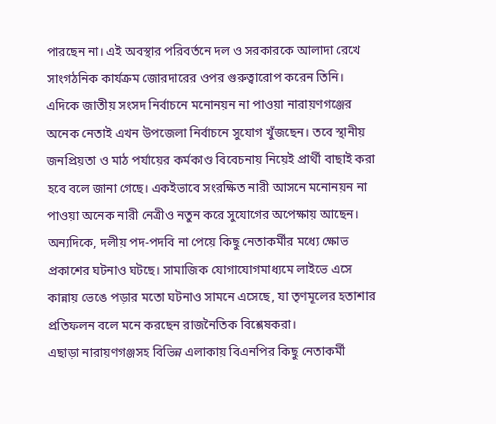পারছেন না। এই অবস্থার পরিবর্তনে দল ও সরকারকে আলাদা রেখে সাংগঠনিক কার্যক্রম জোরদারের ওপর গুরুত্বারোপ করেন তিনি।
এদিকে জাতীয় সংসদ নির্বাচনে মনোনয়ন না পাওয়া নারায়ণগঞ্জের অনেক নেতাই এখন উপজেলা নির্বাচনে সুযোগ খুঁজছেন। তবে স্থানীয় জনপ্রিয়তা ও মাঠ পর্যায়ের কর্মকাণ্ড বিবেচনায় নিয়েই প্রার্থী বাছাই করা হবে বলে জানা গেছে। একইভাবে সংরক্ষিত নারী আসনে মনোনয়ন না পাওয়া অনেক নারী নেত্রীও নতুন করে সুযোগের অপেক্ষায় আছেন।
অন্যদিকে, দলীয় পদ-পদবি না পেয়ে কিছু নেতাকর্মীর মধ্যে ক্ষোভ প্রকাশের ঘটনাও ঘটছে। সামাজিক যোগাযোগমাধ্যমে লাইভে এসে কান্নায় ভেঙে পড়ার মতো ঘটনাও সামনে এসেছে, যা তৃণমূলের হতাশার প্রতিফলন বলে মনে করছেন রাজনৈতিক বিশ্লেষকরা।
এছাড়া নারায়ণগঞ্জসহ বিভিন্ন এলাকায় বিএনপির কিছু নেতাকর্মী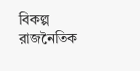বিকল্প রাজনৈতিক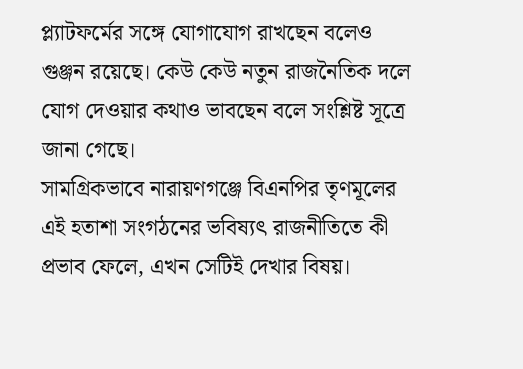প্ল্যাটফর্মের সঙ্গে যোগাযোগ রাখছেন বলেও গুঞ্জন রয়েছে। কেউ কেউ নতুন রাজনৈতিক দলে যোগ দেওয়ার কথাও ভাবছেন বলে সংশ্লিষ্ট সূত্রে জানা গেছে।
সামগ্রিকভাবে নারায়ণগঞ্জে বিএনপির তৃণমূলের এই হতাশা সংগঠনের ভবিষ্যৎ রাজনীতিতে কী প্রভাব ফেলে, এখন সেটিই দেখার বিষয়।